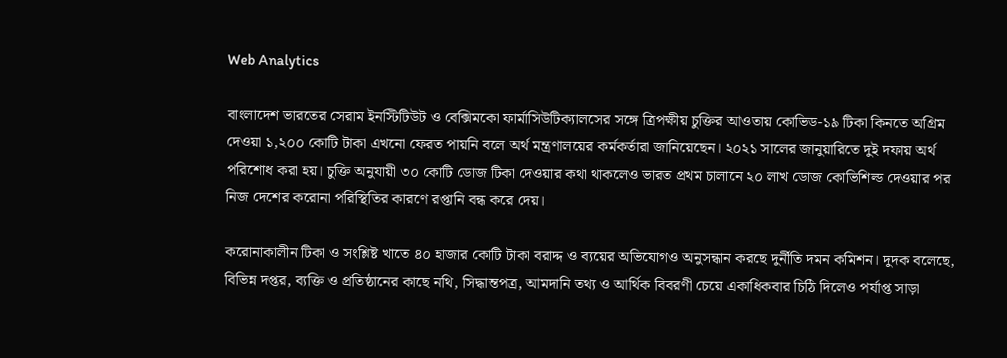Web Analytics

বাংলাদেশ ভারতের সেরাম ইনস্টিটিউট ও বেক্সিমকো ফার্মাসিউটিক্যালসের সঙ্গে ত্রিপক্ষীয় চুক্তির আওতায় কোভিড-১৯ টিকা কিনতে অগ্রিম দেওয়া ১,২০০ কোটি টাকা এখনো ফেরত পায়নি বলে অর্থ মন্ত্রণালয়ের কর্মকর্তারা জানিয়েছেন। ২০২১ সালের জানুয়ারিতে দুই দফায় অর্থ পরিশোধ করা হয়। চুক্তি অনুযায়ী ৩০ কোটি ডোজ টিকা দেওয়ার কথা থাকলেও ভারত প্রথম চালানে ২০ লাখ ডোজ কোভিশিল্ড দেওয়ার পর নিজ দেশের করোনা পরিস্থিতির কারণে রপ্তানি বন্ধ করে দেয়।

করোনাকালীন টিকা ও সংশ্লিষ্ট খাতে ৪০ হাজার কোটি টাকা বরাদ্দ ও ব্যয়ের অভিযোগও অনুসন্ধান করছে দুর্নীতি দমন কমিশন। দুদক বলেছে, বিভিন্ন দপ্তর, ব্যক্তি ও প্রতিষ্ঠানের কাছে নথি, সিদ্ধান্তপত্র, আমদানি তথ্য ও আর্থিক বিবরণী চেয়ে একাধিকবার চিঠি দিলেও পর্যাপ্ত সাড়া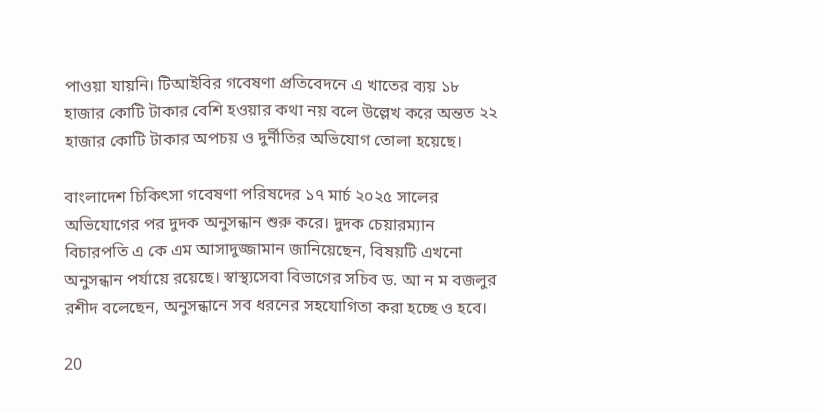পাওয়া যায়নি। টিআইবির গবেষণা প্রতিবেদনে এ খাতের ব্যয় ১৮ হাজার কোটি টাকার বেশি হওয়ার কথা নয় বলে উল্লেখ করে অন্তত ২২ হাজার কোটি টাকার অপচয় ও দুর্নীতির অভিযোগ তোলা হয়েছে।

বাংলাদেশ চিকিৎসা গবেষণা পরিষদের ১৭ মার্চ ২০২৫ সালের অভিযোগের পর দুদক অনুসন্ধান শুরু করে। দুদক চেয়ারম্যান বিচারপতি এ কে এম আসাদুজ্জামান জানিয়েছেন, বিষয়টি এখনো অনুসন্ধান পর্যায়ে রয়েছে। স্বাস্থ্যসেবা বিভাগের সচিব ড. আ ন ম বজলুর রশীদ বলেছেন, অনুসন্ধানে সব ধরনের সহযোগিতা করা হচ্ছে ও হবে।

20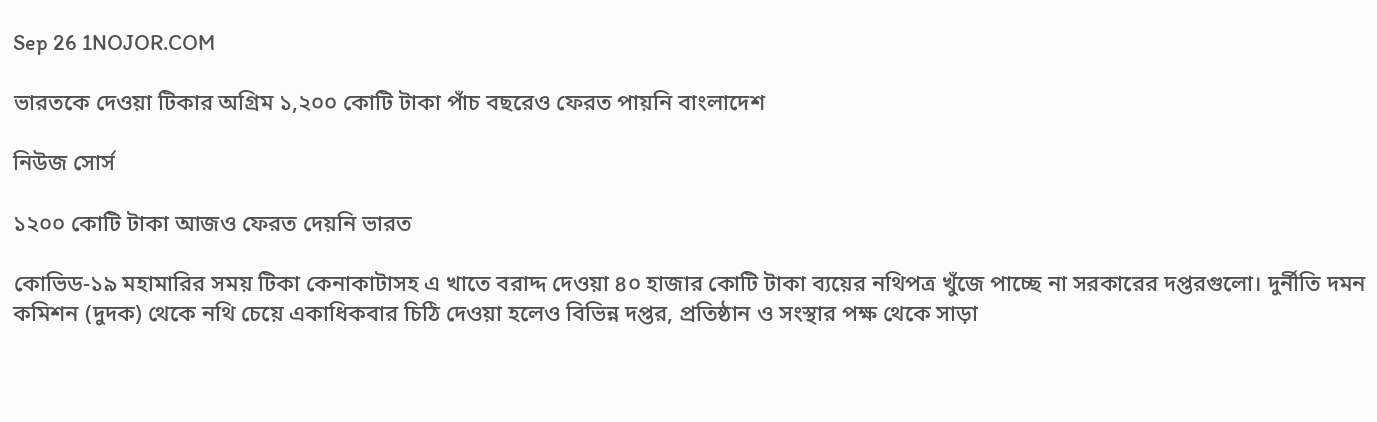Sep 26 1NOJOR.COM

ভারতকে দেওয়া টিকার অগ্রিম ১,২০০ কোটি টাকা পাঁচ বছরেও ফেরত পায়নি বাংলাদেশ

নিউজ সোর্স

১২০০ কোটি টাকা আজও ফেরত দেয়নি ভারত

কোভিড-১৯ মহামারির সময় টিকা কেনাকাটাসহ এ খাতে বরাদ্দ দেওয়া ৪০ হাজার কোটি টাকা ব্যয়ের নথিপত্র খুঁজে পাচ্ছে না সরকারের দপ্তরগুলো। দুর্নীতি দমন কমিশন (দুদক) থেকে নথি চেয়ে একাধিকবার চিঠি দেওয়া হলেও বিভিন্ন দপ্তর, প্রতিষ্ঠান ও সংস্থার পক্ষ থেকে সাড়া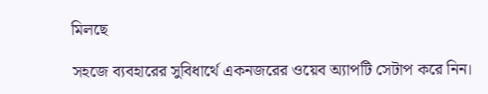মিলছে

সহজে ব্যবহারের সুবিধার্থে একনজরের ওয়েব অ্যাপটি সেটাপ করে নিন।